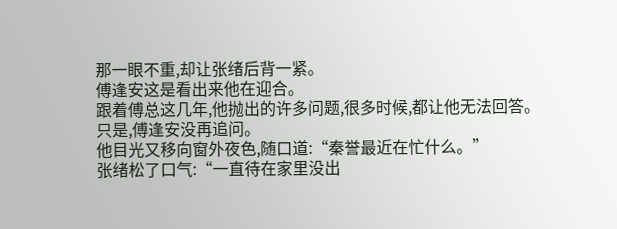那一眼不重,却让张绪后背一紧。
傅逢安这是看出来他在迎合。
跟着傅总这几年,他抛出的许多问题,很多时候,都让他无法回答。
只是,傅逢安没再追问。
他目光又移向窗外夜色,随口道:“秦誉最近在忙什么。”
张绪松了口气:“一直待在家里没出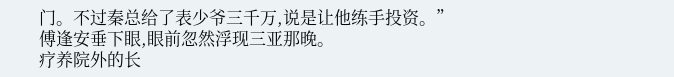门。不过秦总给了表少爷三千万,说是让他练手投资。”
傅逢安垂下眼,眼前忽然浮现三亚那晚。
疗养院外的长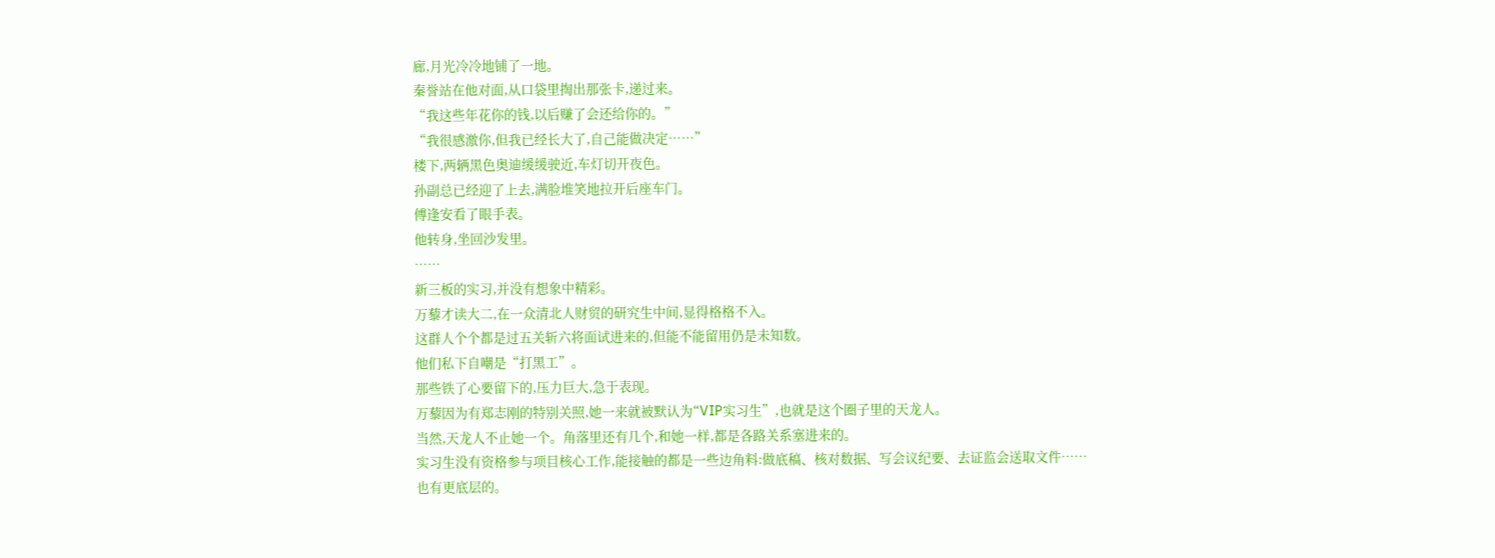廊,月光冷冷地铺了一地。
秦誉站在他对面,从口袋里掏出那张卡,递过来。
“我这些年花你的钱,以后赚了会还给你的。”
“我很感激你,但我已经长大了,自己能做决定……”
楼下,两辆黑色奥迪缓缓驶近,车灯切开夜色。
孙副总已经迎了上去,满脸堆笑地拉开后座车门。
傅逢安看了眼手表。
他转身,坐回沙发里。
……
新三板的实习,并没有想象中精彩。
万藜才读大二,在一众清北人财贸的研究生中间,显得格格不入。
这群人个个都是过五关斩六将面试进来的,但能不能留用仍是未知数。
他们私下自嘲是“打黑工”。
那些铁了心要留下的,压力巨大,急于表现。
万藜因为有郑志刚的特别关照,她一来就被默认为“VIP实习生”,也就是这个圈子里的天龙人。
当然,天龙人不止她一个。角落里还有几个,和她一样,都是各路关系塞进来的。
实习生没有资格参与项目核心工作,能接触的都是一些边角料:做底稿、核对数据、写会议纪要、去证监会送取文件……
也有更底层的。